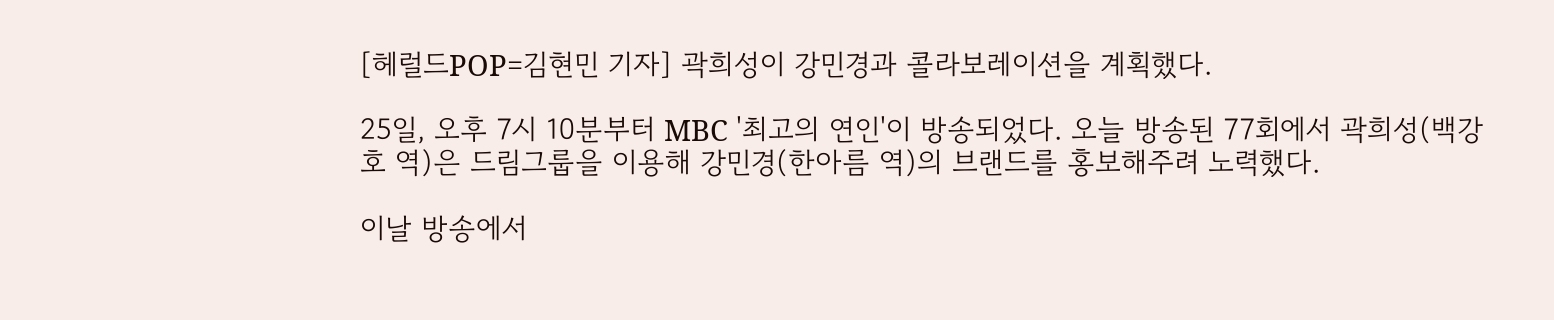[헤럴드POP=김현민 기자] 곽희성이 강민경과 콜라보레이션을 계획했다.

25일, 오후 7시 10분부터 MBC '최고의 연인'이 방송되었다. 오늘 방송된 77회에서 곽희성(백강호 역)은 드림그룹을 이용해 강민경(한아름 역)의 브랜드를 홍보해주려 노력했다.

이날 방송에서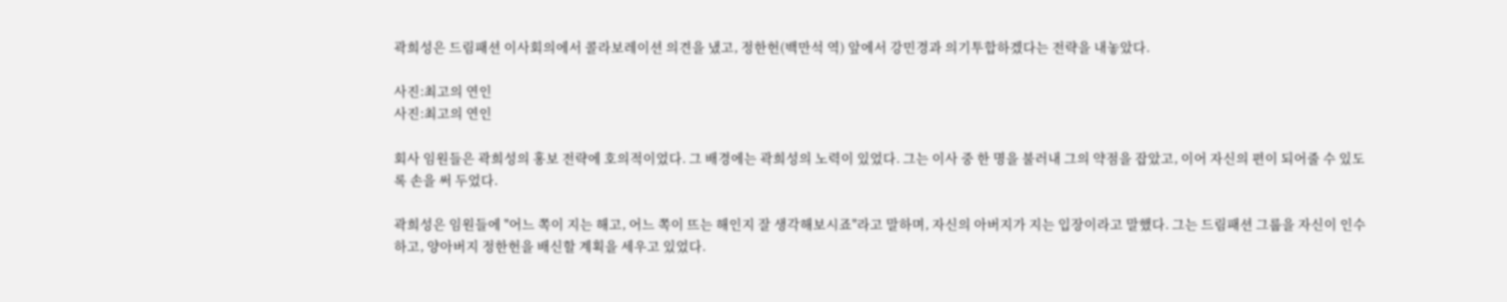곽희성은 드림패션 이사회의에서 콜라보레이션 의견을 냈고, 정한헌(백만석 역) 앞에서 강민경과 의기투합하겠다는 전략을 내놓았다.

사진:최고의 연인
사진:최고의 연인

회사 임원들은 곽희성의 홍보 전략에 호의적이었다. 그 배경에는 곽희성의 노력이 있었다. 그는 이사 중 한 명을 불러내 그의 약점을 잡았고, 이어 자신의 편이 되어줄 수 있도록 손을 써 두었다.

곽희성은 임원들에 "어느 쪽이 지는 해고, 어느 쪽이 뜨는 해인지 잘 생각해보시죠"라고 말하며, 자신의 아버지가 지는 입장이라고 말했다. 그는 드림패션 그룹을 자신이 인수하고, 양아버지 정한헌을 배신할 계획을 세우고 있었다.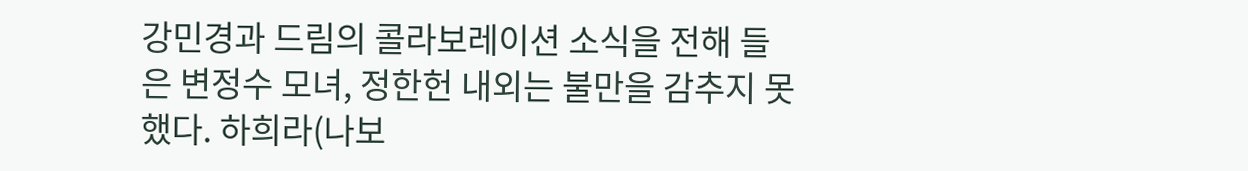강민경과 드림의 콜라보레이션 소식을 전해 들은 변정수 모녀, 정한헌 내외는 불만을 감추지 못했다. 하희라(나보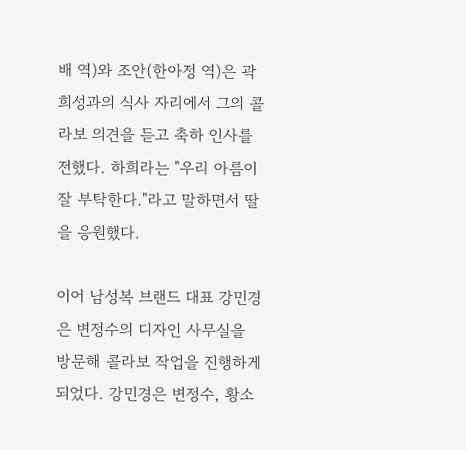배 역)와 조안(한아정 역)은 곽희성과의 식사 자리에서 그의 콜라보 의견을 듣고 축하 인사를 전했다. 하희라는 "우리 아름이 잘 부탁한다."라고 말하면서 딸을 응원했다.

이어 남성복 브랜드 대표 강민경은 변정수의 디자인 사무실을 방문해 콜라보 작업을 진행하게 되었다. 강민경은 변정수, 황소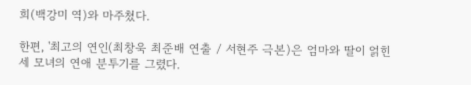희(백강미 역)와 마주쳤다.

한편, '최고의 연인(최창욱 최준배 연출 / 서현주 극본)은 엄마와 딸이 얽힌 세 모녀의 연애 분투기를 그렸다.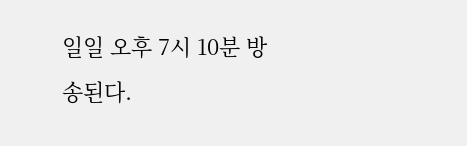일일 오후 7시 10분 방송된다.